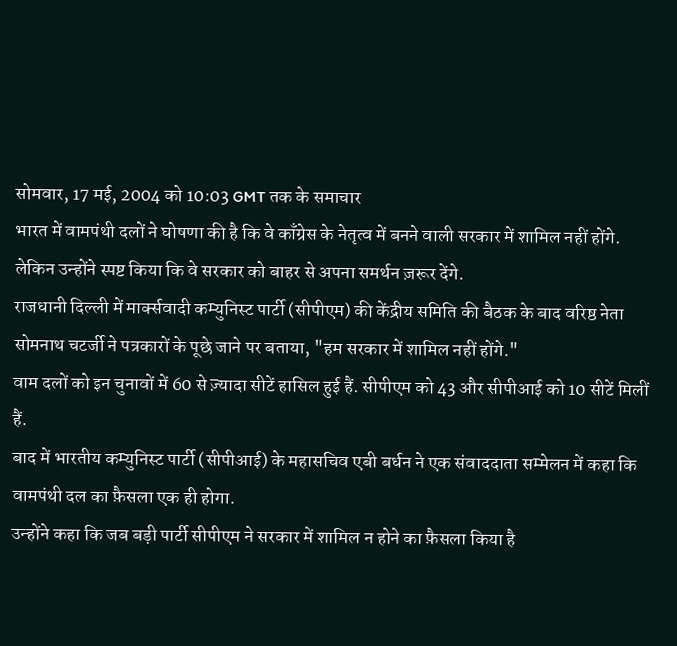सोमवार, 17 मई, 2004 को 10:03 GMT तक के समाचार
भारत में वामपंथी दलों ने घोषणा की है कि वे काँग्रेस के नेतृत्व में बनने वाली सरकार में शामिल नहीं होंगे.
लेकिन उन्होंने स्पष्ट किया कि वे सरकार को बाहर से अपना समर्थन ज़रूर देंगे.
राजधानी दिल्ली में मार्क्सवादी कम्युनिस्ट पार्टी (सीपीएम) की केंद्रीय समिति की बैठक के बाद वरिष्ठ नेता सोमनाथ चटर्जी ने पत्रकारों के पूछे जाने पर बताया, "हम सरकार में शामिल नहीं होंगे."
वाम दलों को इन चुनावों में 60 से ज़्यादा सीटें हासिल हुई हैं. सीपीएम को 43 और सीपीआई को 10 सीटें मिलीं हैं.
बाद में भारतीय कम्युनिस्ट पार्टी (सीपीआई) के महासचिव एबी बर्धन ने एक संवाददाता सम्मेलन में कहा कि वामपंथी दल का फ़ैसला एक ही होगा.
उन्होंने कहा कि जब बड़ी पार्टी सीपीएम ने सरकार में शामिल न होने का फ़ैसला किया है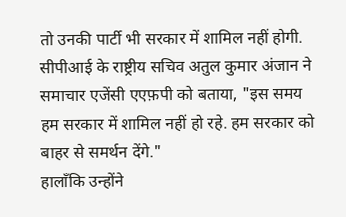तो उनकी पार्टी भी सरकार में शामिल नहीं होगी.
सीपीआई के राष्ट्रीय सचिव अतुल कुमार अंजान ने समाचार एजेंसी एएफ़पी को बताया, "इस समय हम सरकार में शामिल नहीं हो रहे. हम सरकार को बाहर से समर्थन देंगे."
हालाँकि उन्होंने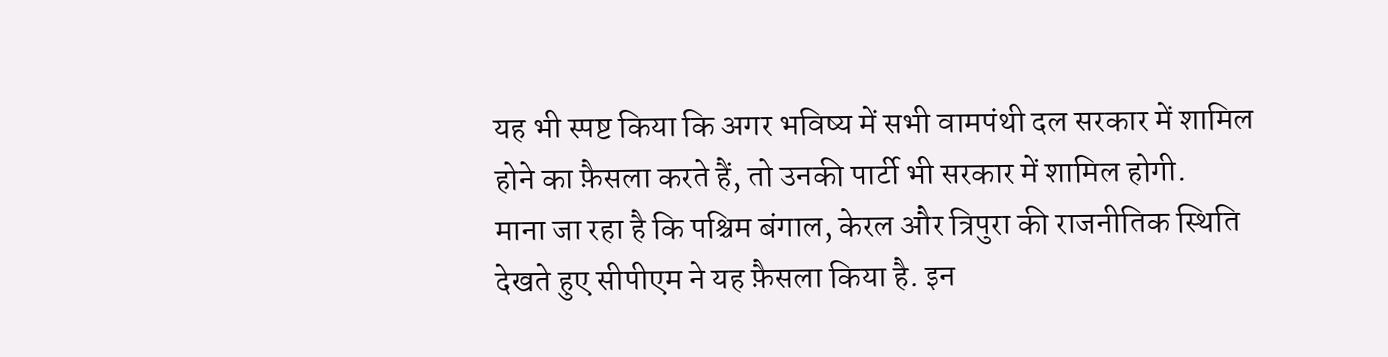यह भी स्पष्ट किया कि अगर भविष्य में सभी वामपंथी दल सरकार में शामिल होने का फ़ैसला करते हैं, तो उनकी पार्टी भी सरकार में शामिल होगी.
माना जा रहा है कि पश्चिम बंगाल, केरल और त्रिपुरा की राजनीतिक स्थिति देखते हुए सीपीएम ने यह फ़ैसला किया है. इन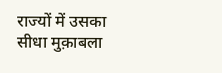राज्यों में उसका सीधा मुक़ाबला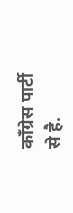काँग्रेस पार्टी से है.